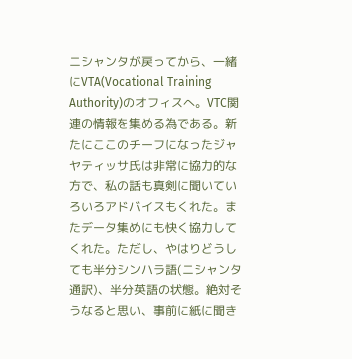ニシャンタが戻ってから、一緒にVTA(Vocational Training Authority)のオフィスへ。VTC関連の情報を集める為である。新たにここのチーフになったジャヤティッサ氏は非常に協力的な方で、私の話も真剣に聞いていろいろアドバイスもくれた。またデータ集めにも快く協力してくれた。ただし、やはりどうしても半分シンハラ語(ニシャンタ通訳)、半分英語の状態。絶対そうなると思い、事前に紙に聞き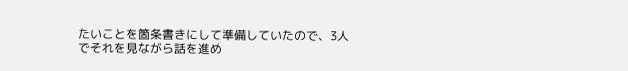たいことを箇条書きにして準備していたので、3人でそれを見ながら話を進め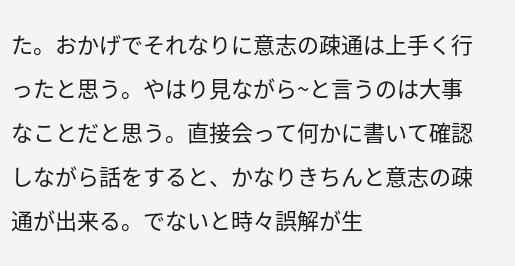た。おかげでそれなりに意志の疎通は上手く行ったと思う。やはり見ながら~と言うのは大事なことだと思う。直接会って何かに書いて確認しながら話をすると、かなりきちんと意志の疎通が出来る。でないと時々誤解が生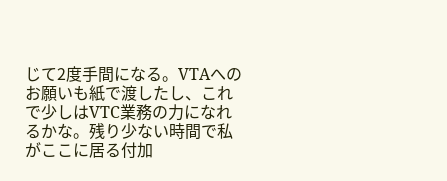じて2度手間になる。VTAへのお願いも紙で渡したし、これで少しはVTC業務の力になれるかな。残り少ない時間で私がここに居る付加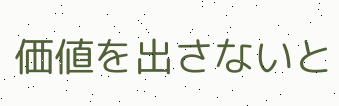価値を出さないと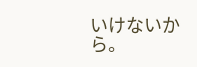いけないから。